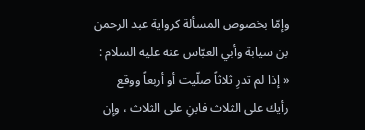وإمّا بخصوص المسألة كرواية عبد الرحمن بن سيابة وأبي العبّاس عنه عليه السلام : « إذا لم تدرِ ثلاثاً صلّيت أو أربعاً ووقع رأيك على الثلاث فابنِ على الثلاث ، وإن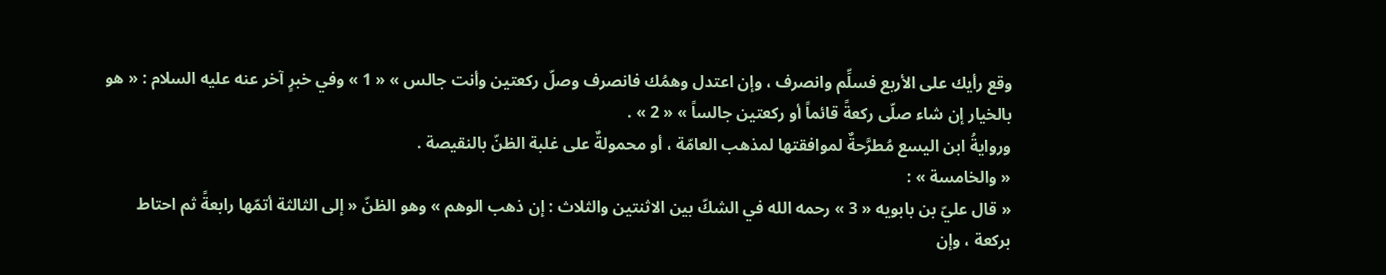وقع رأيك على الأربع فسلِّم وانصرف ، وإن اعتدل وهمُك فانصرف وصلّ ركعتين وأنت جالس » « 1 » وفي خبرٍ آخر عنه عليه السلام : « هو بالخيار إن شاء صلّى ركعةً قائماً أو ركعتين جالساً » « 2 » .
وروايةُ ابن اليسع مُطرَّحةٌ لموافقتها لمذهب العامّة ، أو محمولةٌ على غلبة الظنّ بالنقيصة .
« والخامسة » :
« قال عليّ بن بابويه « 3 » رحمه الله في الشكّ بين الاثنتين والثلاث : إن ذهب الوهم » وهو الظنّ « إلى الثالثة أتمّها رابعةً ثم احتاط بركعة ، وإن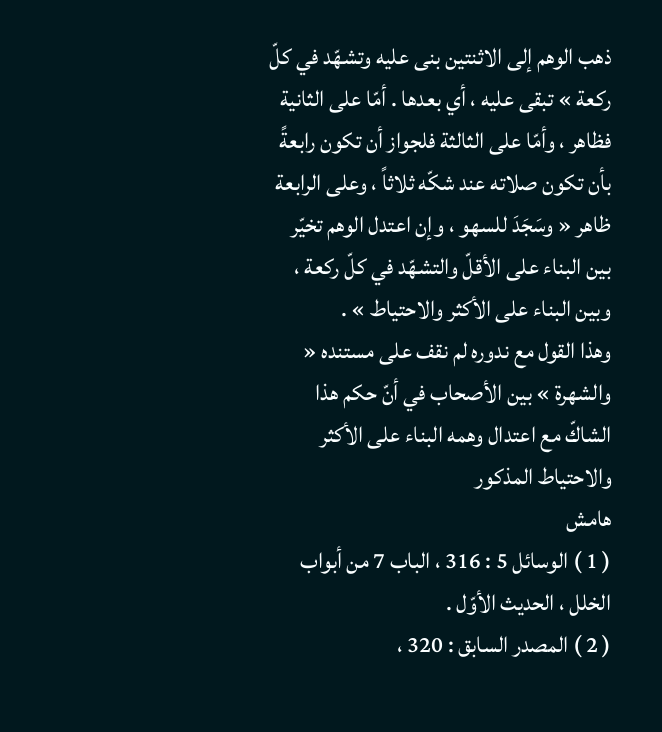ذهب الوهم إلى الاثنتين بنى عليه وتشهّد في كلّ ركعة » تبقى عليه ، أي بعدها . أمّا على الثانية فظاهر ، وأمّا على الثالثة فلجواز أن تكون رابعةً بأن تكون صلاته عند شكّه ثلاثاً ، وعلى الرابعة ظاهر « وسَجَدَ للسهو ، وإن اعتدل الوهم تخيّر بين البناء على الأقلّ والتشهّد في كلّ ركعة ، وبين البناء على الأكثر والاحتياط » .
وهذا القول مع ندوره لم نقف على مستنده « والشهرة » بين الأصحاب في أنّ حكم هذا الشاكّ مع اعتدال وهمه البناء على الأكثر والاحتياط المذكور
هامش
( 1 ) الوسائل 5 : 316 ، الباب 7 من أبواب الخلل ، الحديث الأوّل .
( 2 ) المصدر السابق : 320 ،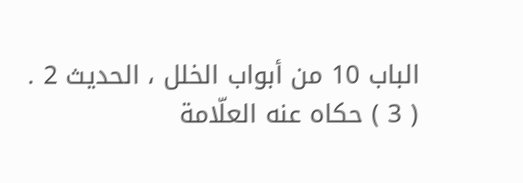الباب 10 من أبواب الخلل ، الحديث 2 .
( 3 ) حكاه عنه العلّامة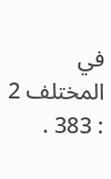في المختلف 2 : 383 .